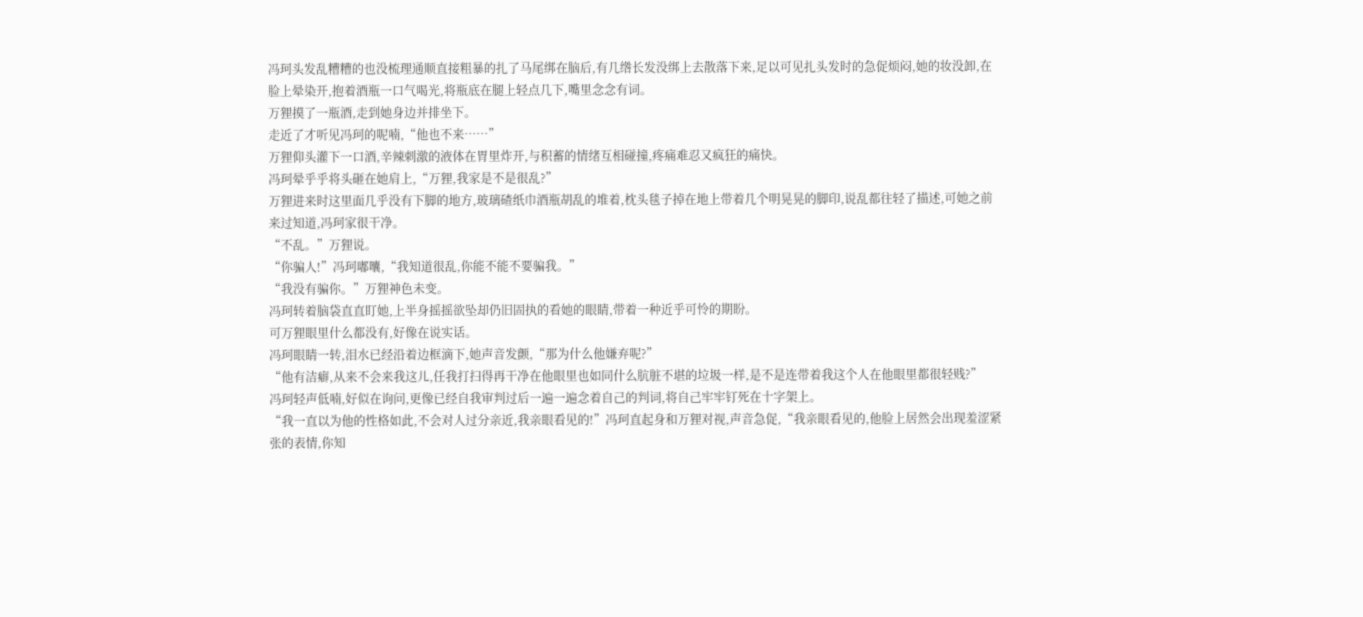冯珂头发乱糟糟的也没梳理通顺直接粗暴的扎了马尾绑在脑后,有几绺长发没绑上去散落下来,足以可见扎头发时的急促烦闷,她的妆没卸,在脸上晕染开,抱着酒瓶一口气喝光,将瓶底在腿上轻点几下,嘴里念念有词。
万狸摸了一瓶酒,走到她身边并排坐下。
走近了才听见冯珂的呢喃,“他也不来……”
万狸仰头灌下一口酒,辛辣刺激的液体在胃里炸开,与积蓄的情绪互相碰撞,疼痛难忍又疯狂的痛快。
冯珂晕乎乎将头砸在她肩上,“万狸,我家是不是很乱?”
万狸进来时这里面几乎没有下脚的地方,玻璃碴纸巾酒瓶胡乱的堆着,枕头毯子掉在地上带着几个明晃晃的脚印,说乱都往轻了描述,可她之前来过知道,冯珂家很干净。
“不乱。”万狸说。
“你骗人!”冯珂嘟囔,“我知道很乱,你能不能不要骗我。”
“我没有骗你。”万狸神色未变。
冯珂转着脑袋直直盯她,上半身摇摇欲坠却仍旧固执的看她的眼睛,带着一种近乎可怜的期盼。
可万狸眼里什么都没有,好像在说实话。
冯珂眼睛一转,泪水已经沿着边框滴下,她声音发颤,“那为什么他嫌弃呢?”
“他有洁癖,从来不会来我这儿,任我打扫得再干净在他眼里也如同什么肮脏不堪的垃圾一样,是不是连带着我这个人在他眼里都很轻贱?”
冯珂轻声低喃,好似在询问,更像已经自我审判过后一遍一遍念着自己的判词,将自己牢牢钉死在十字架上。
“我一直以为他的性格如此,不会对人过分亲近,我亲眼看见的!”冯珂直起身和万狸对视,声音急促,“我亲眼看见的,他脸上居然会出现羞涩紧张的表情,你知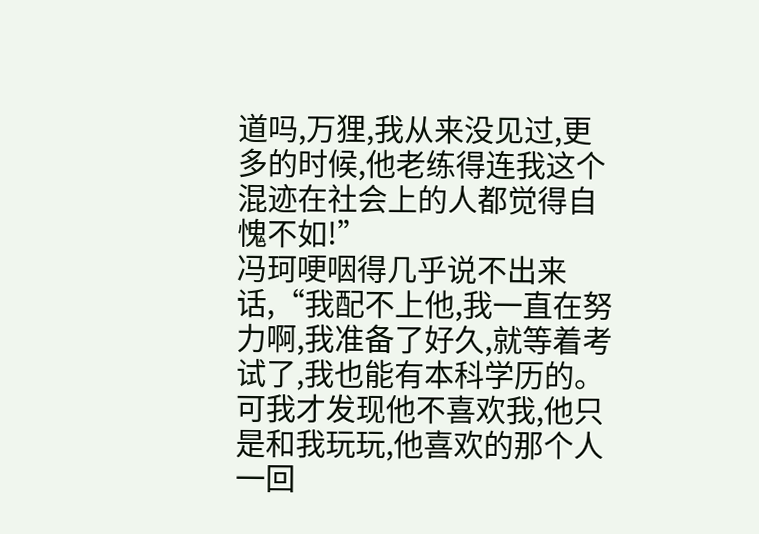道吗,万狸,我从来没见过,更多的时候,他老练得连我这个混迹在社会上的人都觉得自愧不如!”
冯珂哽咽得几乎说不出来话,“我配不上他,我一直在努力啊,我准备了好久,就等着考试了,我也能有本科学历的。可我才发现他不喜欢我,他只是和我玩玩,他喜欢的那个人一回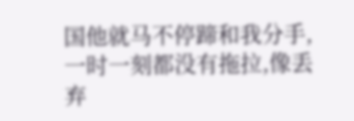国他就马不停蹄和我分手,一时一刻都没有拖拉,像丢弃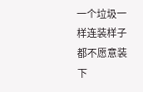一个垃圾一样连装样子都不愿意装下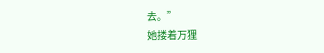去。”
她搂着万狸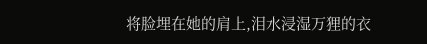将脸埋在她的肩上,泪水浸湿万狸的衣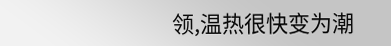领,温热很快变为潮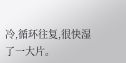冷,循环往复,很快湿了一大片。